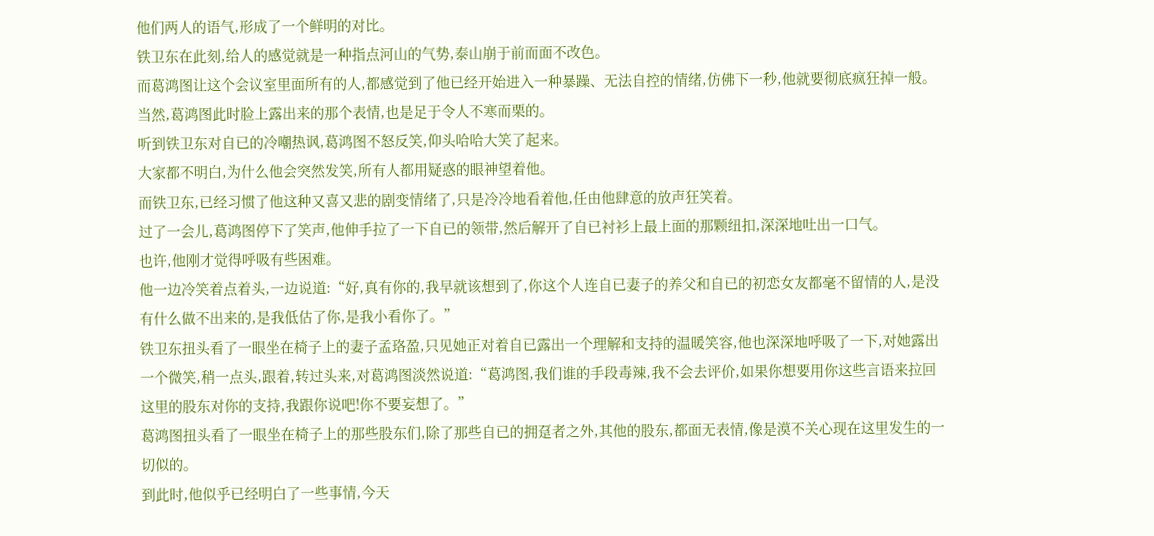他们两人的语气,形成了一个鲜明的对比。
铁卫东在此刻,给人的感觉就是一种指点河山的气势,泰山崩于前而面不改色。
而葛鸿图让这个会议室里面所有的人,都感觉到了他已经开始进入一种暴躁、无法自控的情绪,仿佛下一秒,他就要彻底疯狂掉一般。
当然,葛鸿图此时脸上露出来的那个表情,也是足于令人不寒而栗的。
听到铁卫东对自已的冷嘲热讽,葛鸿图不怒反笑,仰头哈哈大笑了起来。
大家都不明白,为什么他会突然发笑,所有人都用疑惑的眼神望着他。
而铁卫东,已经习惯了他这种又喜又悲的剧变情绪了,只是冷冷地看着他,任由他肆意的放声狂笑着。
过了一会儿,葛鸿图停下了笑声,他伸手拉了一下自已的领带,然后解开了自已衬衫上最上面的那颗纽扣,深深地吐出一口气。
也许,他刚才觉得呼吸有些困难。
他一边冷笑着点着头,一边说道:“好,真有你的,我早就该想到了,你这个人连自已妻子的养父和自已的初恋女友都毫不留情的人,是没有什么做不出来的,是我低估了你,是我小看你了。”
铁卫东扭头看了一眼坐在椅子上的妻子孟珞盈,只见她正对着自已露出一个理解和支持的温暖笑容,他也深深地呼吸了一下,对她露出一个微笑,稍一点头,跟着,转过头来,对葛鸿图淡然说道:“葛鸿图,我们谁的手段毒辣,我不会去评价,如果你想要用你这些言语来拉回这里的股东对你的支持,我跟你说吧!你不要妄想了。”
葛鸿图扭头看了一眼坐在椅子上的那些股东们,除了那些自已的拥趸者之外,其他的股东,都面无表情,像是漠不关心现在这里发生的一切似的。
到此时,他似乎已经明白了一些事情,今天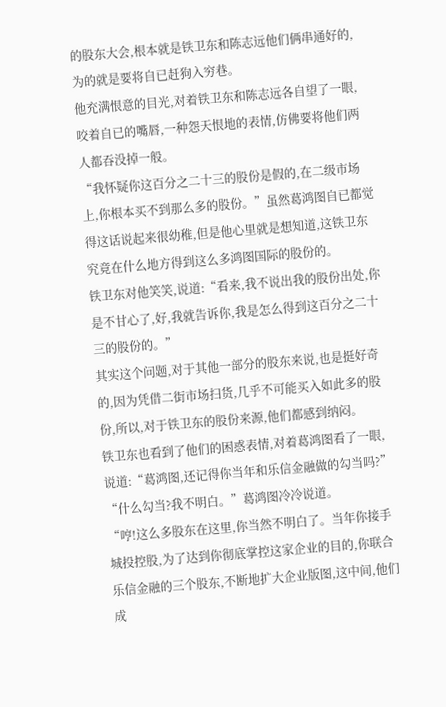的股东大会,根本就是铁卫东和陈志远他们俩串通好的,为的就是要将自已赶狗入穷巷。
他充满恨意的目光,对着铁卫东和陈志远各自望了一眼,咬着自已的嘴唇,一种怨天恨地的表情,仿佛要将他们两人都吞没掉一般。
“我怀疑你这百分之二十三的股份是假的,在二级市场上,你根本买不到那么多的股份。”虽然葛鸿图自已都觉得这话说起来很幼稚,但是他心里就是想知道,这铁卫东究竟在什么地方得到这么多鸿图国际的股份的。
铁卫东对他笑笑,说道:“看来,我不说出我的股份出处,你是不甘心了,好,我就告诉你,我是怎么得到这百分之二十三的股份的。”
其实这个问题,对于其他一部分的股东来说,也是挺好奇的,因为凭借二街市场扫货,几乎不可能买入如此多的股份,所以,对于铁卫东的股份来源,他们都感到纳闷。
铁卫东也看到了他们的困惑表情,对着葛鸿图看了一眼,说道:“葛鸿图,还记得你当年和乐信金融做的勾当吗?”
“什么勾当?我不明白。”葛鸿图冷冷说道。
“哼!这么多股东在这里,你当然不明白了。当年你接手城投控股,为了达到你彻底掌控这家企业的目的,你联合乐信金融的三个股东,不断地扩大企业版图,这中间,他们成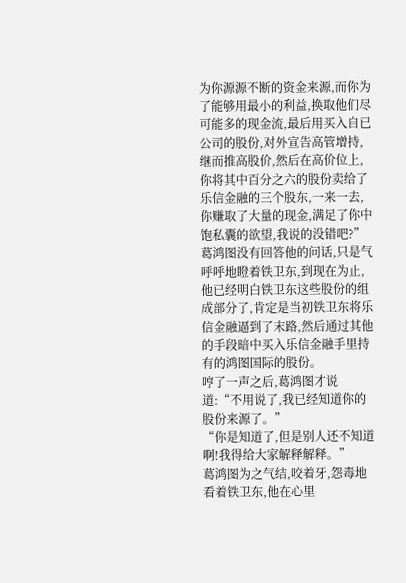为你源源不断的资金来源,而你为了能够用最小的利益,换取他们尽可能多的现金流,最后用买入自已公司的股份,对外宣告高管增持,继而推高股价,然后在高价位上,你将其中百分之六的股份卖给了乐信金融的三个股东,一来一去,你赚取了大量的现金,满足了你中饱私囊的欲望,我说的没错吧?”
葛鸿图没有回答他的问话,只是气呼呼地瞪着铁卫东,到现在为止,他已经明白铁卫东这些股份的组成部分了,肯定是当初铁卫东将乐信金融逼到了末路,然后通过其他的手段暗中买入乐信金融手里持有的鸿图国际的股份。
哼了一声之后,葛鸿图才说道:“不用说了,我已经知道你的股份来源了。”
“你是知道了,但是别人还不知道啊!我得给大家解释解释。”
葛鸿图为之气结,咬着牙,怨毒地看着铁卫东,他在心里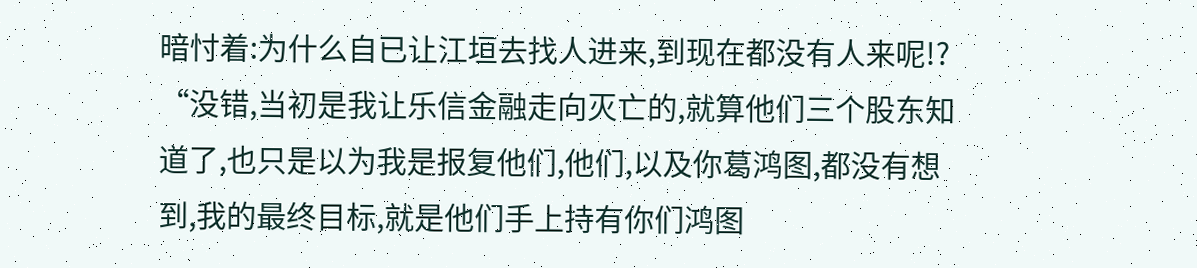暗忖着:为什么自已让江垣去找人进来,到现在都没有人来呢!?
“没错,当初是我让乐信金融走向灭亡的,就算他们三个股东知道了,也只是以为我是报复他们,他们,以及你葛鸿图,都没有想到,我的最终目标,就是他们手上持有你们鸿图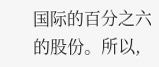国际的百分之六的股份。所以,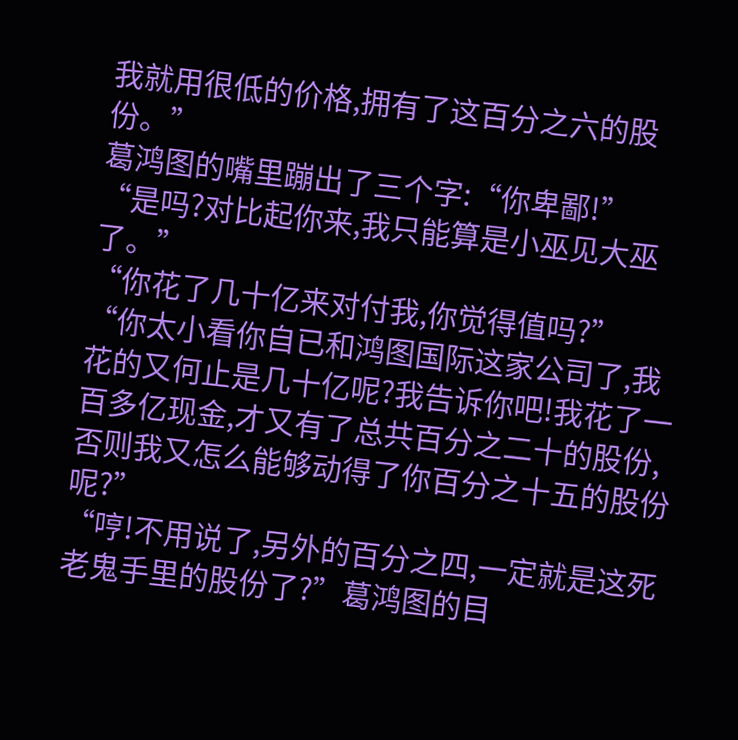我就用很低的价格,拥有了这百分之六的股份。”
葛鸿图的嘴里蹦出了三个字:“你卑鄙!”
“是吗?对比起你来,我只能算是小巫见大巫了。”
“你花了几十亿来对付我,你觉得值吗?”
“你太小看你自已和鸿图国际这家公司了,我花的又何止是几十亿呢?我告诉你吧!我花了一百多亿现金,才又有了总共百分之二十的股份,否则我又怎么能够动得了你百分之十五的股份呢?”
“哼!不用说了,另外的百分之四,一定就是这死老鬼手里的股份了?”葛鸿图的目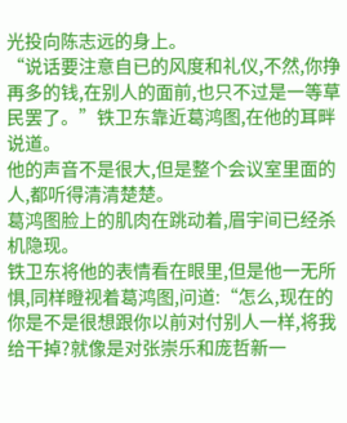光投向陈志远的身上。
“说话要注意自已的风度和礼仪,不然,你挣再多的钱,在别人的面前,也只不过是一等草民罢了。”铁卫东靠近葛鸿图,在他的耳畔说道。
他的声音不是很大,但是整个会议室里面的人,都听得清清楚楚。
葛鸿图脸上的肌肉在跳动着,眉宇间已经杀机隐现。
铁卫东将他的表情看在眼里,但是他一无所惧,同样瞪视着葛鸿图,问道:“怎么,现在的你是不是很想跟你以前对付别人一样,将我给干掉?就像是对张崇乐和庞哲新一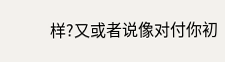样?又或者说像对付你初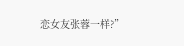恋女友张蓉一样?”